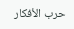حرب الأفكار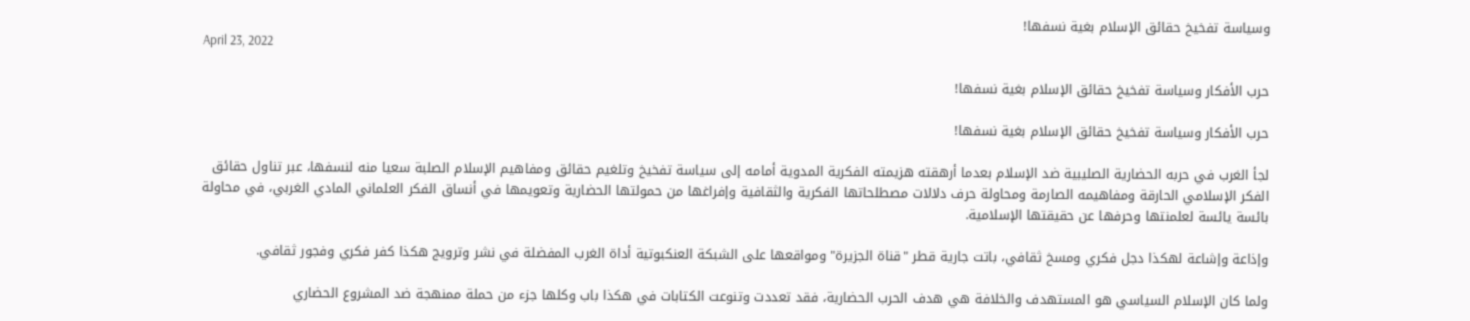وسياسة تفخيخ حقائق الإسلام بغية نسفها!
April 23, 2022

حرب الأفكار وسياسة تفخيخ حقائق الإسلام بغية نسفها!

حرب الأفكار وسياسة تفخيخ حقائق الإسلام بغية نسفها!

لجأ الغرب في حربه الحضارية الصليبية ضد الإسلام بعدما أرهقته هزيمته الفكرية المدوية أمامه إلى سياسة تفخيخ وتلغيم حقائق ومفاهيم الإسلام الصلبة سعيا منه لنسفها، عبر تناول حقائق الفكر الإسلامي الحارقة ومفاهيمه الصارمة ومحاولة حرف دلالات مصطلحاتها الفكرية والثقافية وإفراغها من حمولتها الحضارية وتعويمها في أنساق الفكر العلماني المادي الغربي، في محاولة بائسة يائسة لعلمنتها وحرفها عن حقيقتها الإسلامية.

وإذاعة وإشاعة لهكذا دجل فكري ومسخ ثقافي، باتت جارية قطر "قناة الجزيرة" ومواقعها على الشبكة العنكبوتية أداة الغرب المفضلة في نشر وترويج هكذا كفر فكري وفجور ثقافي.

ولما كان الإسلام السياسي هو المستهدف والخلافة هي هدف الحرب الحضارية، فقد تعددت وتنوعت الكتابات في هكذا باب وكلها جزء من حملة ممنهجة ضد المشروع الحضاري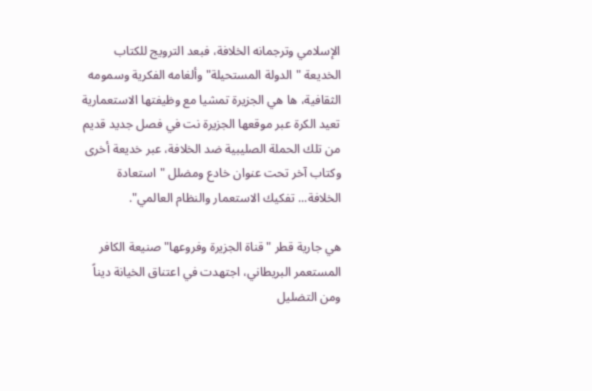الإسلامي وترجمانه الخلافة، فبعد الترويج للكتاب الخديعة "الدولة المستحيلة" وألغامه الفكرية وسمومه الثقافية، ها هي الجزيرة تمشيا مع وظيفتها الاستعمارية تعيد الكرة عبر موقعها الجزيرة نت في فصل جديد قديم من تلك الحملة الصليبية ضد الخلافة، عبر خديعة أخرى وكتاب آخر تحت عنوان خادع ومضلل "استعادة الخلافة... تفكيك الاستعمار والنظام العالمي".

هي جارية قطر "قناة الجزيرة وفروعها" صنيعة الكافر المستعمر البريطاني، اجتهدت في اعتناق الخيانة ديناً ومن التضليل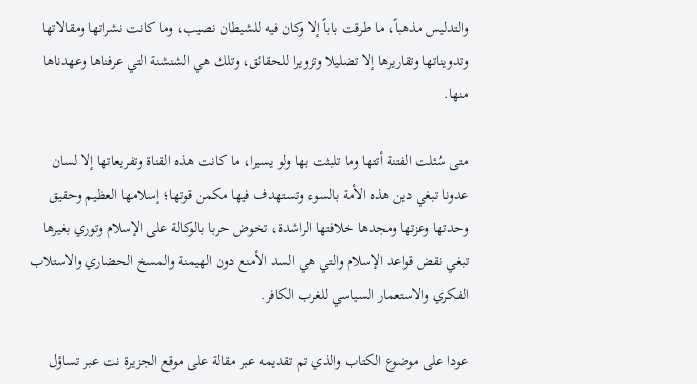والتدليس مذهباً، ما طرقت باباً إلا وكان فيه للشيطان نصيب، وما كانت نشراتها ومقالاتها وتدويناتها وتقاريرها إلا تضليلا وتزويرا للحقائق، وتلك هي الشنشنة التي عرفناها وعهدناها منها.

متى سُئلت الفتنة أتتها وما تلبثت بها ولو يسيرا، ما كانت هذه القناة وتفريعاتها إلا لسان عدونا تبغي دين هذه الأمة بالسوء وتستهدف فيها مكمن قوتها؛ إسلامها العظيم وحقيق وحدتها وعزتها ومجدها خلافتها الراشدة، تخوض حربا بالوكالة على الإسلام وتوري بغيرها تبغي نقض قواعد الإسلام والتي هي السد الأمنع دون الهيمنة والمسخ الحضاري والاستلاب الفكري والاستعمار السياسي للغرب الكافر.

عودا على موضوع الكتاب والذي تم تقديمه عبر مقالة على موقع الجزيرة نت عبر تساؤل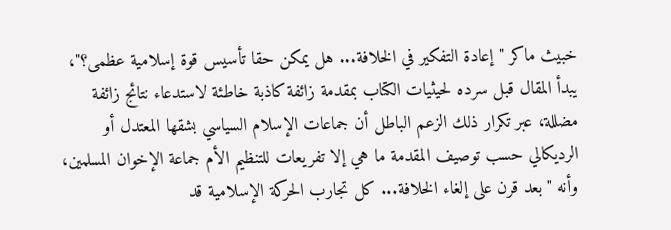خبيث ماكر "إعادة التفكير في الخلافة... هل يمكن حقا تأسيس قوة إسلامية عظمى؟"، يبدأ المقال قبل سرده لحيثيات الكتاب بمقدمة زائفة كاذبة خاطئة لاستدعاء نتائج زائفة مضللة، عبر تكرار ذلك الزعم الباطل أن جماعات الإسلام السياسي بشقها المعتدل أو الرديكالي حسب توصيف المقدمة ما هي إلا تفريعات للتنظيم الأم جماعة الإخوان المسلمين، وأنه "بعد قرن على إلغاء الخلافة... كل تجارب الحركة الإسلامية قد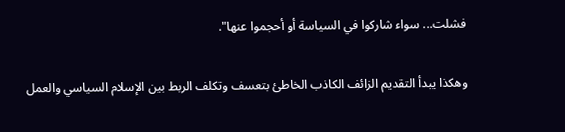فشلت... سواء شاركوا في السياسة أو أحجموا عنها".

وهكذا يبدأ التقديم الزائف الكاذب الخاطئ بتعسف وتكلف الربط بين الإسلام السياسي والعمل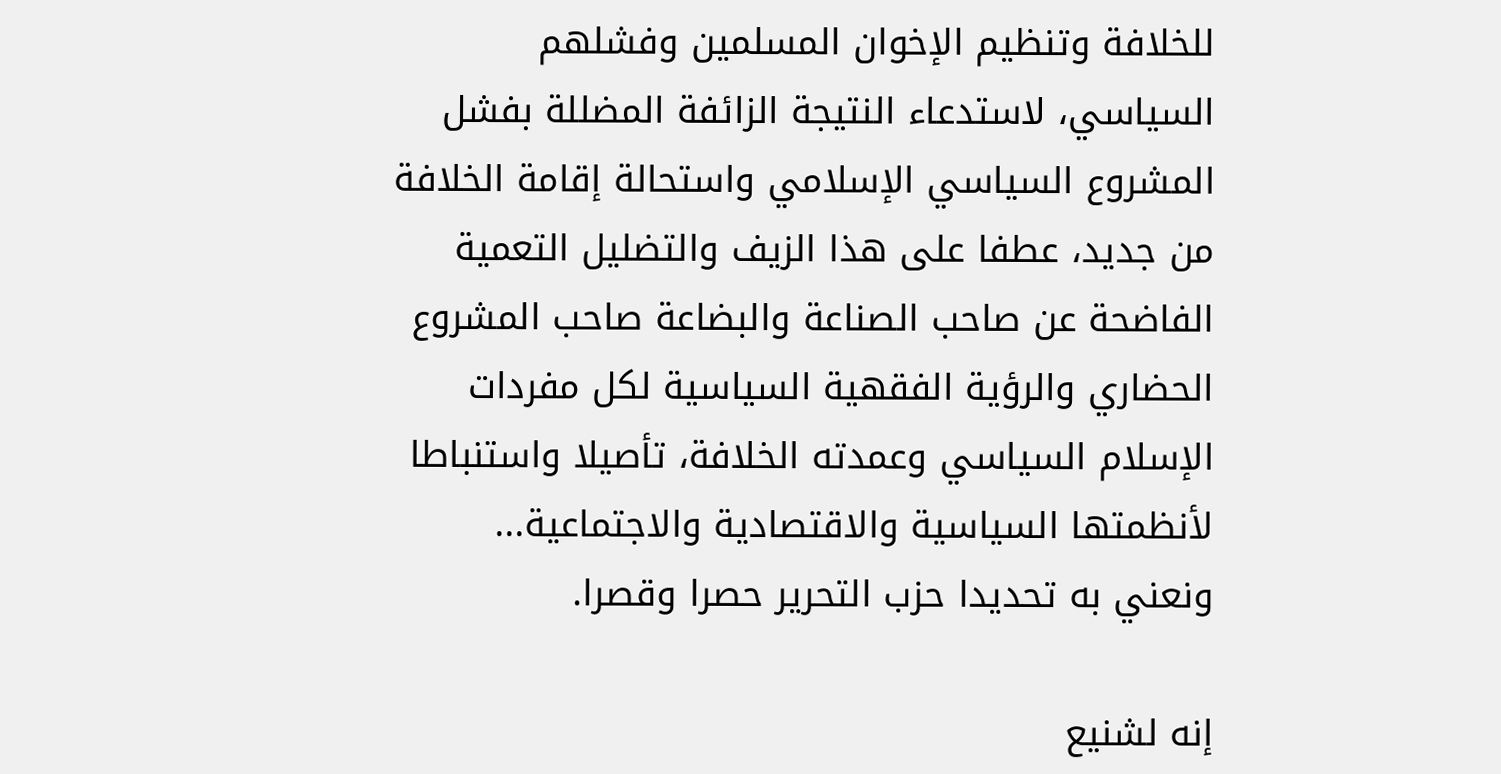للخلافة وتنظيم الإخوان المسلمين وفشلهم السياسي، لاستدعاء النتيجة الزائفة المضللة بفشل المشروع السياسي الإسلامي واستحالة إقامة الخلافة من جديد، عطفا على هذا الزيف والتضليل التعمية الفاضحة عن صاحب الصناعة والبضاعة صاحب المشروع الحضاري والرؤية الفقهية السياسية لكل مفردات الإسلام السياسي وعمدته الخلافة، تأصيلا واستنباطا لأنظمتها السياسية والاقتصادية والاجتماعية... ونعني به تحديدا حزب التحرير حصرا وقصرا.

إنه لشنيع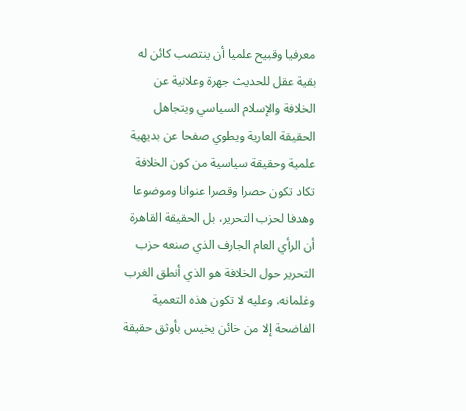معرفيا وقبيح علميا أن ينتصب كائن له بقية عقل للحديث جهرة وعلانية عن الخلافة والإسلام السياسي ويتجاهل الحقيقة العارية ويطوي صفحا عن بديهية علمية وحقيقة سياسية من كون الخلافة تكاد تكون حصرا وقصرا عنوانا وموضوعا وهدفا لحزب التحرير، بل الحقيقة القاهرة أن الرأي العام الجارف الذي صنعه حزب التحرير حول الخلافة هو الذي أنطق الغرب وغلمانه، وعليه لا تكون هذه التعمية الفاضحة إلا من خائن يخيس بأوثق حقيقة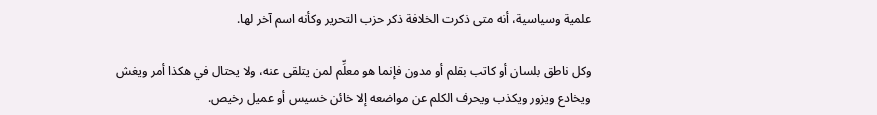علمية وسياسية، أنه متى ذكرت الخلافة ذكر حزب التحرير وكأنه اسم آخر لها.

وكل ناطق بلسان أو كاتب بقلم أو مدون فإنما هو معلِّم لمن يتلقى عنه، ولا يحتال في هكذا أمر ويغش ويخادع ويزور ويكذب ويحرف الكلم عن مواضعه إلا خائن خسيس أو عميل رخيص.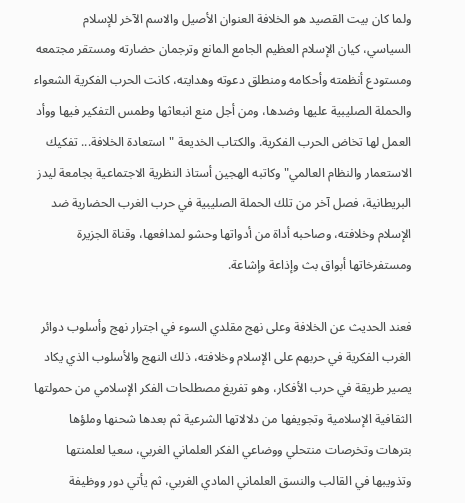ولما كان بيت القصيد هو الخلافة العنوان الأصيل والاسم الآخر للإسلام السياسي، كيان الإسلام العظيم الجامع المانع وترجمان حضارته ومستقر مجتمعه ومستودع أنظمته وأحكامه ومنطلق دعوته وهدايته، كانت الحرب الفكرية الشعواء والحملة الصليبية عليها وضدها، ومن أجل منع انبعاثها وطمس التفكير فيها ووأد العمل لها تخاض الحرب الفكرية. والكتاب الخديعة "استعادة الخلافة... تفكيك الاستعمار والنظام العالمي" وكاتبه الهجين أستاذ النظرية الاجتماعية بجامعة ليدز البريطانية، فصل آخر من تلك الحملة الصليبية في حرب الغرب الحضارية ضد الإسلام وخلافته، وصاحبه أداة من أدواتها وحشو لمدافعها، وقناة الجزيرة ومستفرخاتها أبواق بث وإذاعة وإشاعة.

فعند الحديث عن الخلافة وعلى نهج مقلدي السوء في اجترار نهج وأسلوب دوائر الغرب الفكرية في حربهم على الإسلام وخلافته، ذلك النهج والأسلوب الذي يكاد يصير طريقة في حرب الأفكار، وهو تفريغ مصطلحات الفكر الإسلامي من حمولتها الثقافية الإسلامية وتجويفها من دلالاتها الشرعية ثم بعدها شحنها وملؤها بترهات وتخرصات منتحلي ووضاعي الفكر العلماني الغربي، سعيا لعلمنتها وتذويبها في القالب والنسق العلماني المادي الغربي، ثم يأتي دور ووظيفة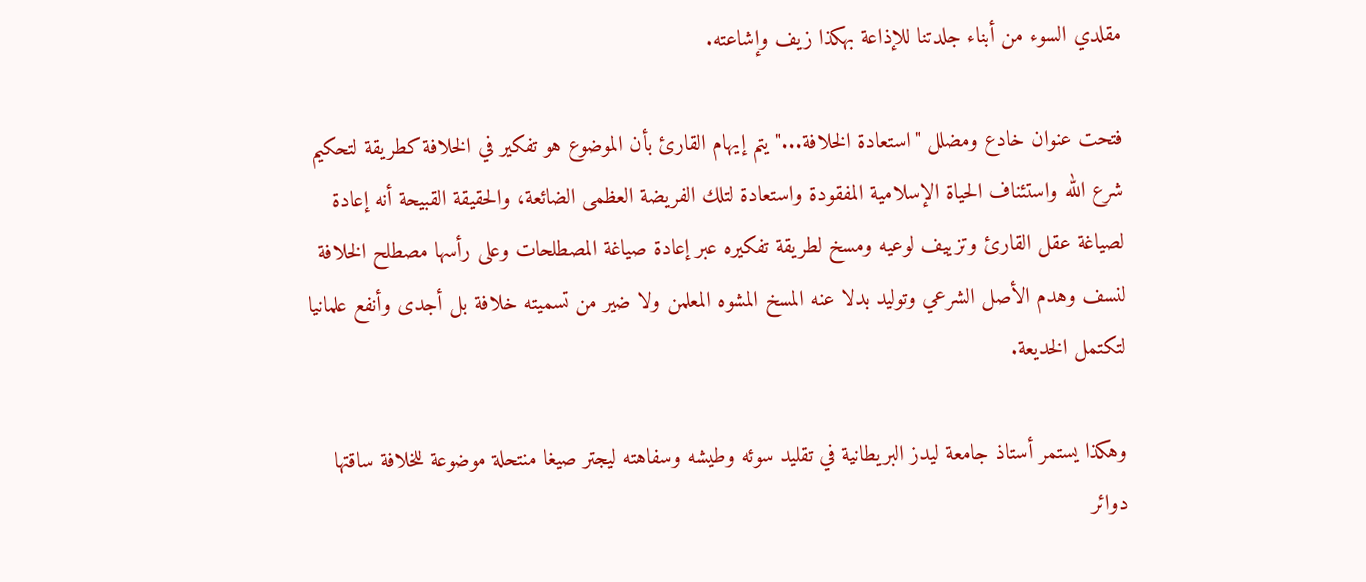مقلدي السوء من أبناء جلدتنا للإذاعة بهكذا زيف وإشاعته.

فتحت عنوان خادع ومضلل "استعادة الخلافة..." يتم إيهام القارئ بأن الموضوع هو تفكير في الخلافة كطريقة لتحكيم شرع الله واستئناف الحياة الإسلامية المفقودة واستعادة لتلك الفريضة العظمى الضائعة، والحقيقة القبيحة أنه إعادة لصياغة عقل القارئ وتزييف لوعيه ومسخ لطريقة تفكيره عبر إعادة صياغة المصطلحات وعلى رأسها مصطلح الخلافة لنسف وهدم الأصل الشرعي وتوليد بدلا عنه المسخ المشوه المعلمن ولا ضير من تسميته خلافة بل أجدى وأنفع علمانيا لتكتمل الخديعة.

وهكذا يستمر أستاذ جامعة ليدز البريطانية في تقليد سوئه وطيشه وسفاهته ليجتر صيغا منتحلة موضوعة للخلافة ساقتها دوائر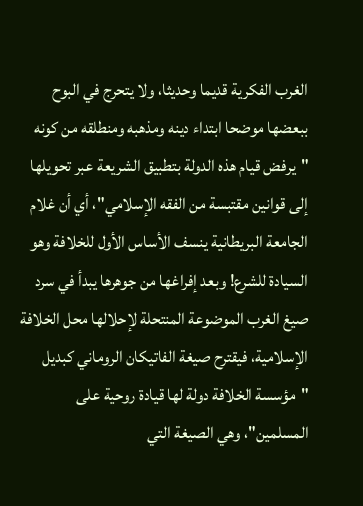الغرب الفكرية قديما وحديثا، ولا يتحرج في البوح ببعضها موضحا ابتداء دينه ومذهبه ومنطلقه من كونه "يرفض قيام هذه الدولة بتطبيق الشريعة عبر تحويلها إلى قوانين مقتبسة من الفقه الإسلامي"، أي أن غلام الجامعة البريطانية ينسف الأساس الأول للخلافة وهو السيادة للشرع! وبعد إفراغها من جوهرها يبدأ في سرد صيغ الغرب الموضوعة المنتحلة لإحلالها محل الخلافة الإسلامية، فيقترح صيغة الفاتيكان الروماني كبديل "مؤسسة الخلافة دولة لها قيادة روحية على المسلمين"، وهي الصيغة التي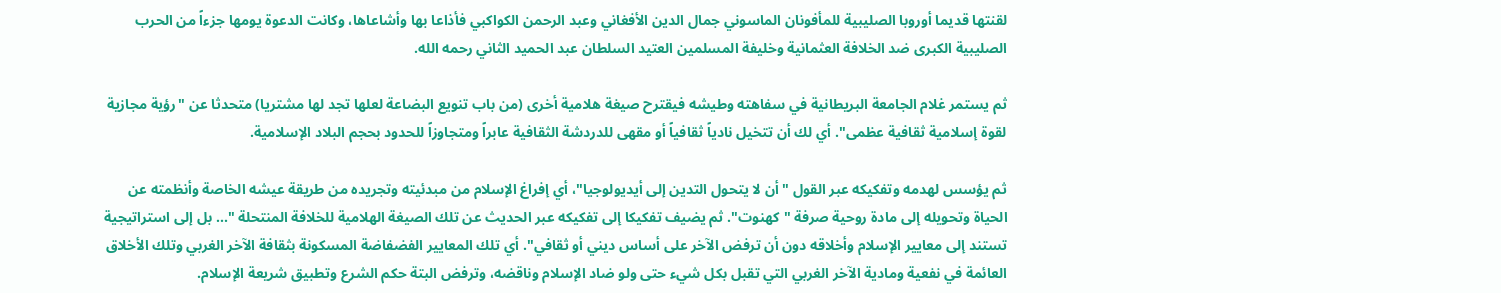لقنتها قديما أوروبا الصليبية للمأفونان الماسوني جمال الدين الأفغاني وعبد الرحمن الكواكبي فأذاعا بها وأشاعاها، وكانت الدعوة يومها جزءاً من الحرب الصليبية الكبرى ضد الخلافة العثمانية وخليفة المسلمين العتيد السلطان عبد الحميد الثاني رحمه الله.

ثم يستمر غلام الجامعة البريطانية في سفاهته وطيشه فيقترح صيغة هلامية أخرى (من باب تنويع البضاعة لعلها تجد لها مشتريا) متحدثا عن "رؤية مجازية لقوة إسلامية ثقافية عظمى". أي لك أن تتخيل نادياً ثقافياً أو مقهى للدردشة الثقافية عابراً ومتجاوزاً للحدود بحجم البلاد الإسلامية.

ثم يؤسس لهدمه وتفكيكه عبر القول "أن لا يتحول التدين إلى أيديولوجيا"، أي إفراغ الإسلام من مبدئيته وتجريده من طريقة عيشه الخاصة وأنظمته عن الحياة وتحويله إلى مادة روحية صرفة "كهنوت". ثم يضيف تفكيكا إلى تفكيكه عبر الحديث عن تلك الصيغة الهلامية للخلافة المنتحلة "... بل إلى استراتيجية تستند إلى معايير الإسلام وأخلاقه دون أن ترفض الآخر على أساس ديني أو ثقافي". أي تلك المعايير الفضفاضة المسكونة بثقافة الآخر الغربي وتلك الأخلاق العائمة في نفعية ومادية الآخر الغربي التي تقبل بكل شيء حتى ولو ضاد الإسلام وناقضه، وترفض البتة حكم الشرع وتطبيق شريعة الإسلام.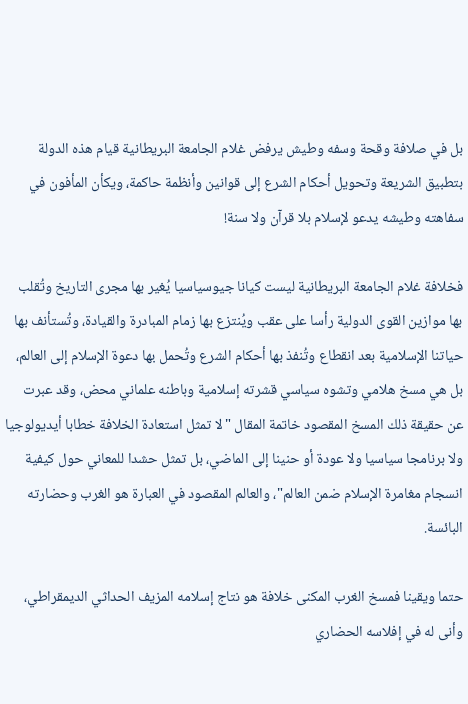بل في صلافة وقحة وسفه وطيش يرفض غلام الجامعة البريطانية قيام هذه الدولة بتطبيق الشريعة وتحويل أحكام الشرع إلى قوانين وأنظمة حاكمة، ويكأن المأفون في سفاهته وطيشه يدعو لإسلام بلا قرآن ولا سنة!

فخلافة غلام الجامعة البريطانية ليست كيانا جيوسياسيا يُغير بها مجرى التاريخ وتُقلب بها موازين القوى الدولية رأسا على عقب ويُنتزع بها زمام المبادرة والقيادة، وتُستأنف بها حياتنا الإسلامية بعد انقطاع وتُنفذ بها أحكام الشرع وتُحمل بها دعوة الإسلام إلى العالم، بل هي مسخ هلامي وتشوه سياسي قشرته إسلامية وباطنه علماني محض، وقد عبرت عن حقيقة ذلك المسخ المقصود خاتمة المقال "لا تمثل استعادة الخلافة خطابا أيديولوجيا ولا برنامجا سياسيا ولا عودة أو حنينا إلى الماضي، بل تمثل حشدا للمعاني حول كيفية انسجام مغامرة الإسلام ضمن العالم"، والعالم المقصود في العبارة هو الغرب وحضارته البائسة.

حتما ويقينا فمسخ الغرب المكنى خلافة هو نتاج إسلامه المزيف الحداثي الديمقراطي، وأنى له في إفلاسه الحضاري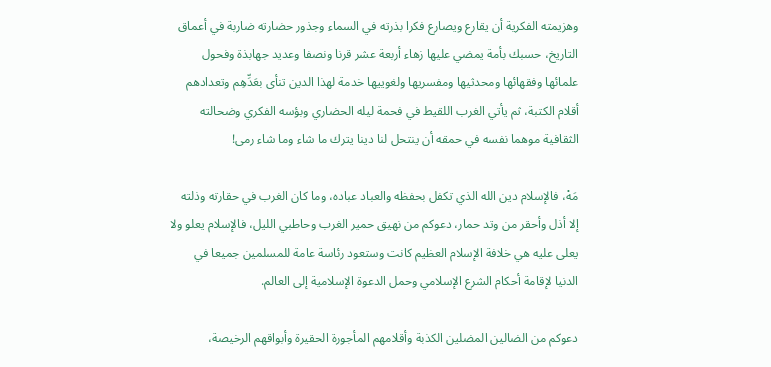وهزيمته الفكرية أن يقارع ويصارع فكرا بذرته في السماء وجذور حضارته ضاربة في أعماق التاريخ، حسبك بأمة يمضي عليها زهاء أربعة عشر قرنا ونصفا وعديد جهابذة وفحول علمائها وفقهائها ومحدثيها ومفسريها ولغوييها خدمة لهذا الدين تنأى بعَدِّهِم وتعدادهم أقلام الكتبة، ثم يأتي الغرب اللقيط في فحمة ليله الحضاري وبؤسه الفكري وضحالته الثقافية موهما نفسه في حمقه أن ينتحل لنا دينا يترك ما شاء وما شاء رمى!

مَهْ، فالإسلام دين الله الذي تكفل بحفظه والعباد عباده، وما كان الغرب في حقارته وذلته إلا أذل وأحقر من وتد حمار، دعوكم من نهيق حمير الغرب وحاطبي الليل، فالإسلام يعلو ولا يعلى عليه هي خلافة الإسلام العظيم كانت وستعود رئاسة عامة للمسلمين جميعا في الدنيا لإقامة أحكام الشرع الإسلامي وحمل الدعوة الإسلامية إلى العالم.

دعوكم من الضالين المضلين الكذبة وأقلامهم المأجورة الحقيرة وأبواقهم الرخيصة،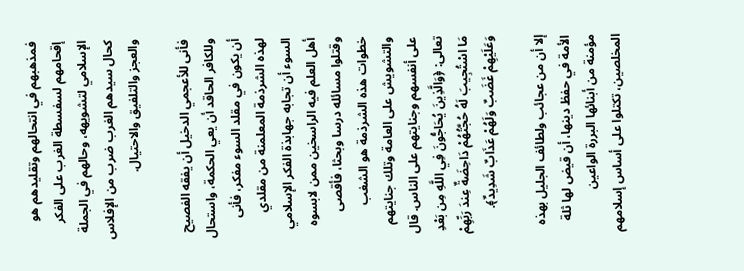فمذهبهم في انتحالهم وتقليدهم هو إقحامهم لسفسطة الغرب على الفكر الإسلامي لتشويهه، وحالهم في الجملة كحال سيدهم الغرب ضرب من الإفلاس والعجز والتلفيق والاحتيال.

فأنى للأعجمي الدخيل أن يفقه الفصيح وللكافر الحاقد أن يعي الحكمة، واستحال أن يكون في مقلد السوء مفكر، فأنى لهذه الشرذمة المعلمنة من مقلدي السوء أن تجابه جهابذة الفكر الإسلامي أهل العلم فيه الراسخين ممن لابسوه وقتلوا مسائله درسا وبحثا، فأقصى خطوات هذه الشرذمة هو الشغب والتشويش على العامة وتلك جنايتهم على أنفسهم وجنايتهم على الناس. قال تعالى: ﴿وَالَّذِينَ يُحَاجُّونَ فِي اللَّهِ مِن بَعْدِ مَا اسْتُجِيبَ لَهُ حُجَّتُهُمْ دَاحِضَةٌ عِندَ رَبِّهِمْ وَعَلَيْهِمْ غَضَبٌ وَلَهُمْ عَذَابٌ شَدِيدٌ﴾.

إلا أن من عجائب ولطائف الجليل بهذه الأمة في حفظ دينها، أن قيض لها ثلة مؤمنة من أبنائها البررة الواعين المخلصين، تكتلوا على أساس إسلامهم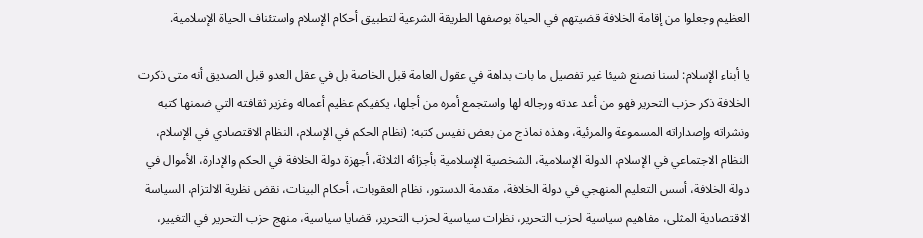العظيم وجعلوا من إقامة الخلافة قضيتهم في الحياة بوصفها الطريقة الشرعية لتطبيق أحكام الإسلام واستئناف الحياة الإسلامية.

يا أبناء الإسلام: لسنا نصنع شيئا غير تفصيل ما بات بداهة في عقول العامة قبل الخاصة بل في عقل العدو قبل الصديق أنه متى ذكرت الخلافة ذكر حزب التحرير فهو من أعد عدته ورجاله لها واستجمع أمره من أجلها، يكفيكم عظيم أعماله وغزير ثقافته التي ضمنها كتبه ونشراته وإصداراته المسموعة والمرئية، وهذه نماذج من بعض نفيس كتبه: (نظام الحكم في الإسلام، النظام الاقتصادي في الإسلام، النظام الاجتماعي في الإسلام، الدولة الإسلامية، الشخصية الإسلامية بأجزائه الثلاثة، أجهزة دولة الخلافة في الحكم والإدارة، الأموال في دولة الخلافة، أسس التعليم المنهجي في دولة الخلافة، مقدمة الدستور، نظام العقوبات، أحكام البينات، نقض نظرية الالتزام، السياسة الاقتصادية المثلى، مفاهيم سياسية لحزب التحرير، نظرات سياسية لحزب التحرير، قضايا سياسية، منهج حزب التحرير في التغيير،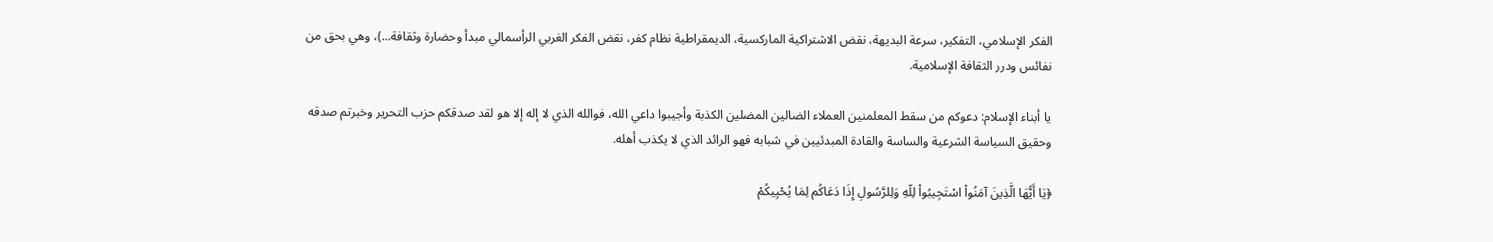الفكر الإسلامي، التفكير، سرعة البديهة، نقض الاشتراكية الماركسية، الديمقراطية نظام كفر، نقض الفكر الغربي الرأسمالي مبدأ وحضارة وثقافة...)، وهي بحق من نفائس ودرر الثقافة الإسلامية.

يا أبناء الإسلام: دعوكم من سقط المعلمنين العملاء الضالين المضلين الكذبة وأجيبوا داعي الله، فوالله الذي لا إله إلا هو لقد صدقكم حزب التحرير وخبرتم صدقه وحقيق السياسة الشرعية والساسة والقادة المبدئيين في شبابه فهو الرائد الذي لا يكذب أهله.

﴿يَا أَيُّهَا الَّذِينَ آمَنُواْ اسْتَجِيبُواْ لِلّهِ وَلِلرَّسُولِ إِذَا دَعَاكُم لِمَا يُحْيِيكُمْ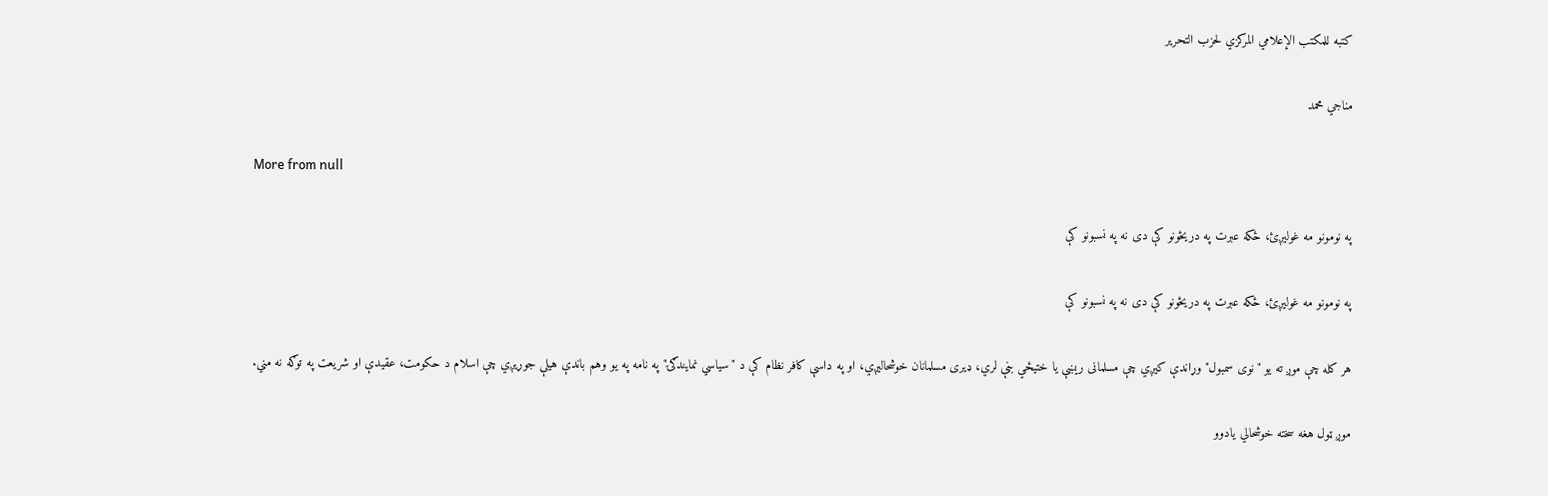كتبه للمكتب الإعلامي المركزي لحزب التحرير

مناجي محمد

More from null

په نومونو مه غوليږئ، ځکه عبرت په دریځونو کې دی نه په نسبونو کې

په نومونو مه غوليږئ، ځکه عبرت په دریځونو کې دی نه په نسبونو کې

هر کله چې موږ ته یو "نوی سمبول" وړاندې کیږي چې مسلمانی ریښې یا ختیځي بڼې لري، ډیری مسلمانان خوشحالیږي، او په داسې کافر نظام کې د "سیاسي نمایندګۍ" په نامه په یو وهم باندې هیلې جوړیږي چې اسلام د حکومت، عقیدې او شریعت په توګه نه مني.

موږ ټول هغه سخته خوشحالي یادوو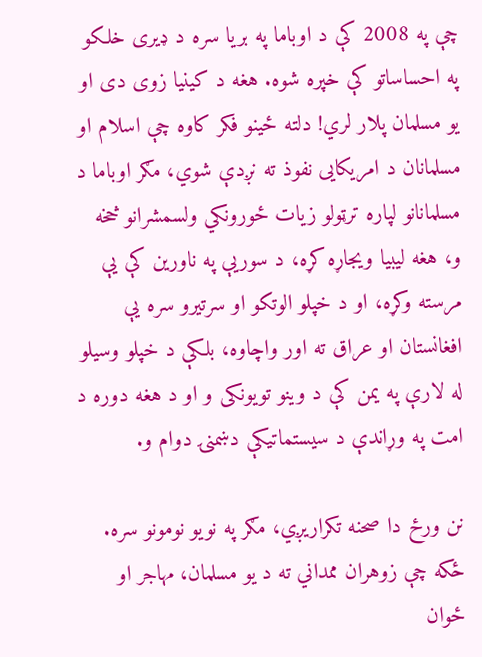چې په 2008 کې د اوباما په بریا سره د ډیری خلکو په احساساتو کې خپره شوه. هغه د کینیا زوی دی او یو مسلمان پلار لري! دلته ځینو فکر کاوه چې اسلام او مسلمانان د امریکایی نفوذ ته نږدې شوي، مګر اوباما د مسلمانانو لپاره ترټولو زیات ځورونکي ولسمشرانو څخه و، هغه لیبیا ویجاړه کړه، د سوریې په ناورین کې یې مرسته وکړه، او د خپلو الوتکو او سرتیرو سره یې افغانستان او عراق ته اور واچاوه، بلکې د خپلو وسیلو له لارې په یمن کې د وینو تویونکی و او د هغه دوره د امت په وړاندې د سیستماتیکې دښمنۍ دوام و.

نن ورځ دا صحنه تکراریږي، مګر په نویو نومونو سره. ځکه چې زوهران ممداني ته د یو مسلمان، مهاجر او ځوان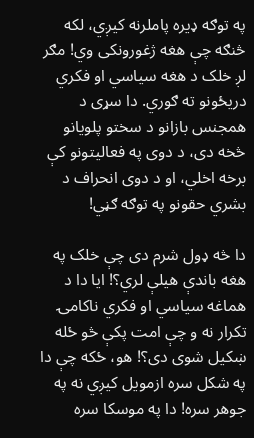په توګه ډیره پاملرنه کیږي، لکه څنګه چې هغه ژغورونکی وي! مګر لږ خلک د هغه سیاسي او فکري دریځونو ته ګوري. دا سړی د همجنس بازانو د سختو پلویانو څخه دی، د دوی په فعالیتونو کې برخه اخلي، او د دوی انحراف د بشري حقونو په توګه ګڼي!

دا څه ډول شرم دی چې خلک په هغه باندې هیلې لري؟! ایا دا د هماغه سیاسي او فکري ناکامۍ تکرار نه و چې امت پکې څو ځله ښکیل شوی دی؟! هو، ځکه چې دا په شکل سره ازمویل کیږي نه په جوهر سره! دا په موسکا سره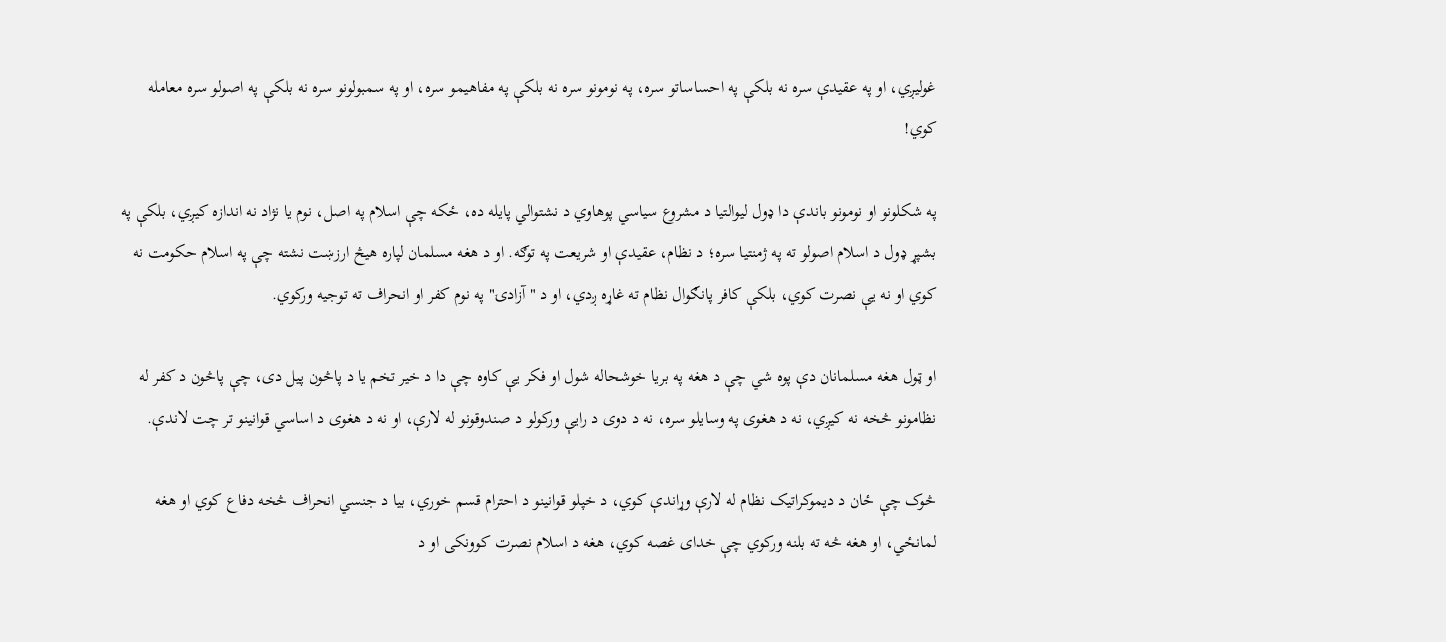غولیږي، او په عقیدې سره نه بلکې په احساساتو سره، په نومونو سره نه بلکې په مفاهیمو سره، او په سمبولونو سره نه بلکې په اصولو سره معامله کوي!

په شکلونو او نومونو باندې دا ډول لیوالتیا د مشروع سیاسي پوهاوي د نشتوالي پایله ده، ځکه چې اسلام په اصل، نوم یا نژاد نه اندازه کیږي، بلکې په بشپړ ډول د اسلام اصولو ته په ژمنتیا سره؛ د نظام، عقیدې او شریعت په توګه. او د هغه مسلمان لپاره هیڅ ارزښت نشته چې په اسلام حکومت نه کوي او نه یې نصرت کوي، بلکې کافر پانګوال نظام ته غاړه ږدي، او د "آزادۍ" په نوم کفر او انحراف ته توجیه ورکوي.

او ټول هغه مسلمانان دې پوه شي چې د هغه په بریا خوشحاله شول او فکر یې کاوه چې دا د خیر تخم یا د پاڅون پیل دی، چې پاڅون د کفر له نظامونو څخه نه کیږي، نه د هغوی په وسایلو سره، نه د دوی د رایې ورکولو د صندوقونو له لارې، او نه د هغوی د اساسي قوانینو تر چت لاندې.

څوک چې ځان د دیموکراتیک نظام له لارې وړاندې کوي، د خپلو قوانینو د احترام قسم خوري، بیا د جنسي انحراف څخه دفاع کوي او هغه لمانځي، او هغه څه ته بلنه ورکوي چې خدای غصه کوي، هغه د اسلام نصرت کوونکی او د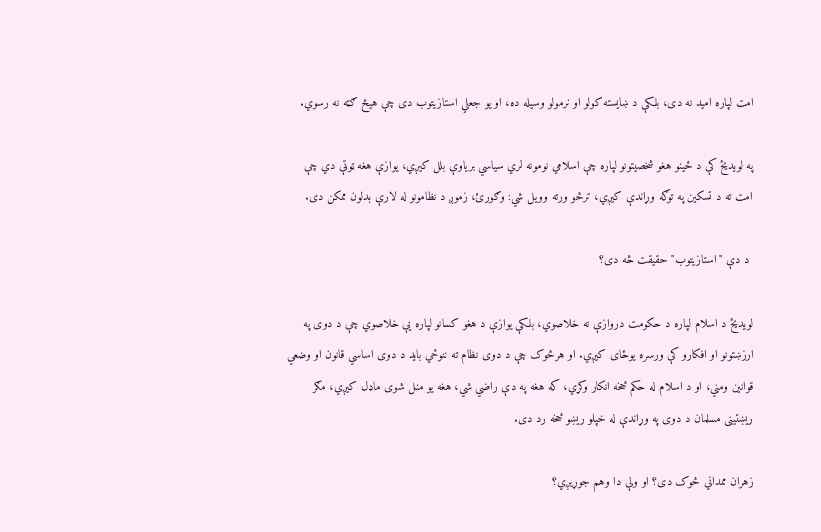امت لپاره امید نه دی، بلکې د ښایسته کولو او نرمولو وسیله ده، او یو جعلي استازیتوب دی چې هیڅ ګټه نه رسوي.

په لویدیځ کې د ځینو هغو شخصیتونو لپاره چې اسلامي نومونه لري سیاسي بریاوې بلل کیږي، یوازې هغه ټوټې دي چې امت ته د تسکین په توګه وړاندې کیږي، ترڅو ورته وویل شي: وګورئ، زموږ د نظامونو له لارې بدلون ممکن دی.

 د دې "استازیتوب" حقیقت څه دی؟

لویدیځ د اسلام لپاره د حکومت دروازې نه خلاصوي، بلکې یوازې د هغو کسانو لپاره یې خلاصوي چې د دوی په ارزښتونو او افکارو کې ورسره یوځای کیږي. او هرڅوک چې د دوی نظام ته ننوځي باید د دوی اساسي قانون او وضعي قوانین ومني، او د اسلام له حکم څخه انکار وکړي، که هغه په دې راضي شي، هغه یو منل شوی ماډل کیږي، مګر ریښتینی مسلمان د دوی په وړاندې له خپلو ریښو څخه رد دی.

زهران ممداني څوک دی؟ او ولې دا وهم جوړیږي؟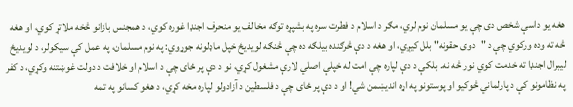هغه یو داسې شخص دی چې یو مسلمان نوم لري، مګر د اسلام د فطرت سره په بشپړه توګه مخالف یو منحرف اجنډا غوره کوي، د همجنس بازانو څخه ملاتړ کوي، او هغه څه ته وده ورکوي چې د "دوی حقونه" بلل کیږي، او هغه د دې څرګنده بیلګه ده چې څنګه لویدیځ خپل ماډلونه جوړوي: په نوم مسلمان، په عمل کې سیکولر، د لویدیځ لیبرال اجنډا ته خدمت کوي نور څه نه. بلکې د دې لپاره چې امت له خپلې اصلي لارې مشغول کړي، نو د دې پر ځای چې د اسلام او خلافت د دولت غوښتنه وکړي، د کفر په نظامونو کې د پارلماني څوکیو او پوستونو په اړه اندیښمن شي! او د دې پر ځای چې د فلسطین د آزادولو لپاره مخه کړي، د هغو کسانو په تمه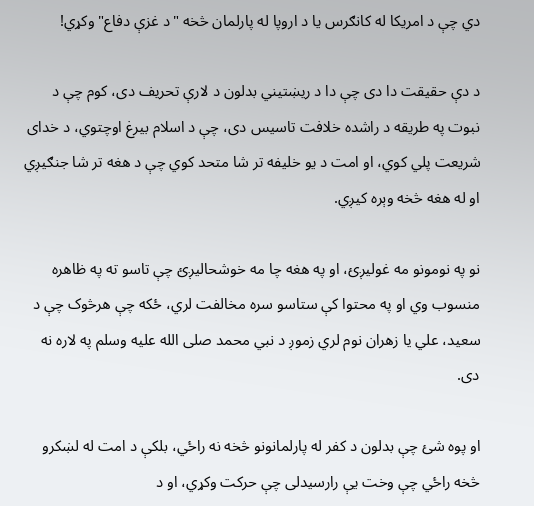دي چې د امریکا له کانګرس یا د اروپا له پارلمان څخه "د غزې دفاع" وکړي!

د دې حقیقت دا دی چې دا د ریښتیني بدلون د لارې تحریف دی، کوم چې د نبوت په طريقه د راشده خلافت تاسیس دی، چې د اسلام بیرغ اوچتوي، د خدای شریعت پلي کوي، او امت د یو خلیفه تر شا متحد کوي چې د هغه تر شا جنګیږي او له هغه څخه وېره کیږي.

نو په نومونو مه غولیږئ، او په هغه چا مه خوشحالیږئ چې تاسو ته په ظاهره منسوب وي او په محتوا کې ستاسو سره مخالفت لري، ځکه چې هرڅوک چې د سعید، علي یا زهران نوم لري زموږ د نبي محمد صلى الله عليه وسلم په لاره نه دی.

او پوه شئ چې بدلون د کفر له پارلمانونو څخه نه راځي، بلکې د امت له لښکرو څخه راځي چې وخت یې رارسیدلی چې حرکت وکړي، او د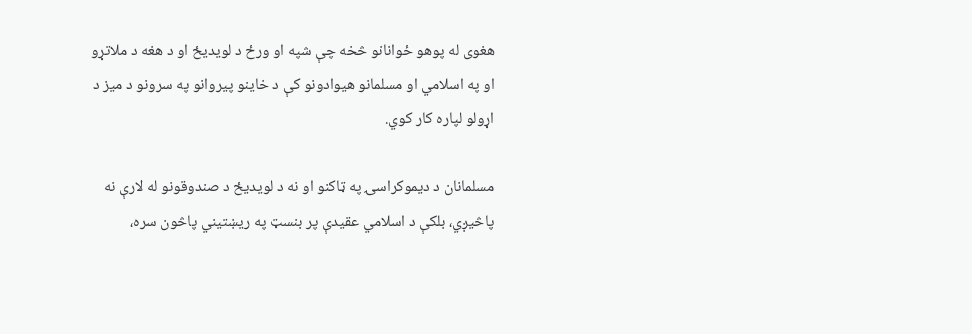هغوی له پوهو ځوانانو څخه چې شپه او ورځ د لویدیځ او د هغه د ملاتړو او په اسلامي او مسلمانو هیوادونو کې د خاینو پیروانو په سرونو د میز د اړولو لپاره کار کوي.

مسلمانان د دیموکراسۍ په ټاکنو او نه د لویدیځ د صندوقونو له لارې نه پاڅیږي، بلکې د اسلامي عقیدې پر بنسټ په ریښتیني پاڅون سره،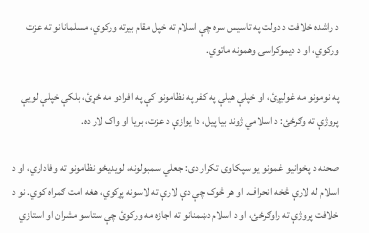د راشده خلافت د دولت په تاسیس سره چې اسلام ته خپل مقام بیرته ورکوي، مسلمانانو ته عزت ورکوي، او د دیموکراسۍ وهمونه ماتوي.

په نومونو مه غولیږئ، او خپلې هیلې په کفر په نظامونو کې په افرادو مه ځړئ، بلکې خپلې لویې پروژې ته وګرځئ: د اسلامي ژوند بیا پیل، دا یوازې د عزت، بریا او واک لار ده.

صحنه د پخوانیو غمونو یو سپکاوی تکرار دی: جعلي سمبولونه، لویدیځو نظامونو ته وفاداري، او د اسلام له لارې څخه انحراف. او هر څوک چې دې لارې ته لاسونه پړکوي، هغه امت ګمراه کوي. نو د خلافت پروژې ته راوګرځئ، او د اسلام دښمنانو ته اجازه مه ورکوئ چې ستاسو مشران او استازي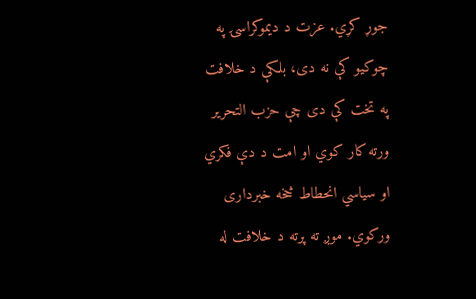جوړ کړي. عزت د دیموکراسۍ په چوکیو کې نه دی، بلکې د خلافت په تخت کې دی چې حزب التحریر ورته کار کوي او امت د دې فکري او سیاسي انحطاط څخه خبرداری ورکوي. موږ ته پرته د خلافت له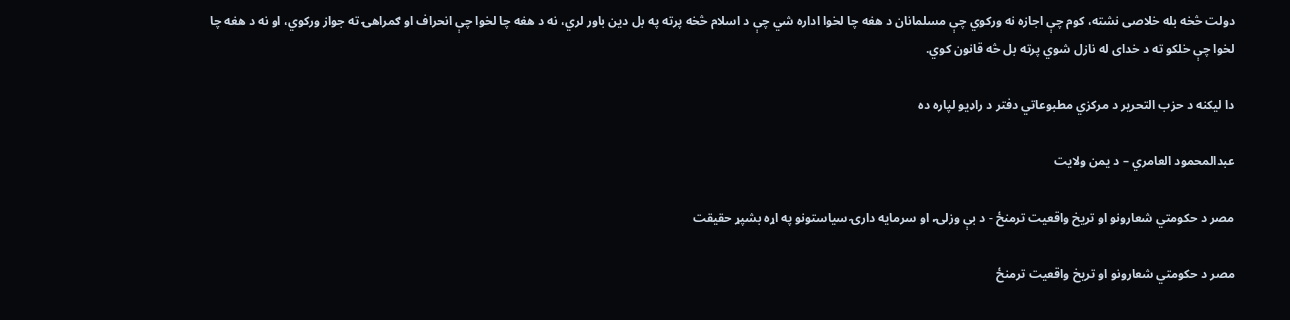دولت څخه بله خلاصی نشته، کوم چې اجازه نه ورکوي چې مسلمانان د هغه چا لخوا اداره شي چې د اسلام څخه پرته په بل دین باور لري، نه د هغه چا لخوا چې انحراف او ګمراهۍ ته جواز ورکوي، او نه د هغه چا لخوا چې خلکو ته د خدای له نازل شوي پرته بل څه قانون کوي.

دا لیکنه د حزب التحریر د مرکزي مطبوعاتي دفتر د راډیو لپاره ده

عبدالمحمود العامري – د یمن ولایت

مصر د حکومتي شعارونو او تریخ واقعیت ترمنځ - د بې وزلۍ، او سرمایه دارۍ سیاستونو په اړه بشپړ حقیقت

مصر د حکومتي شعارونو او تریخ واقعیت ترمنځ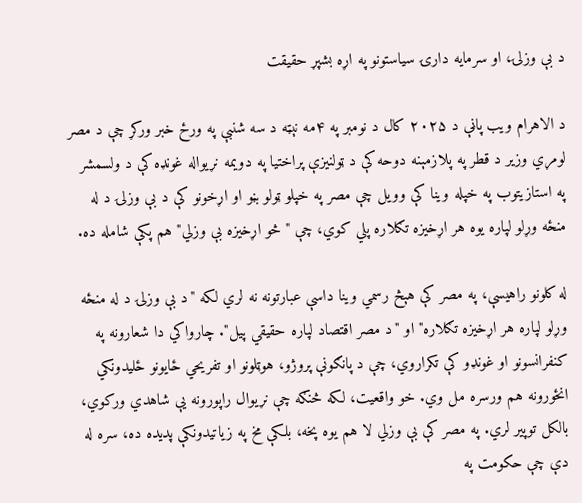د بې وزلۍ، او سرمایه دارۍ سیاستونو په اړه بشپړ حقیقت

د الاهرام ویب پاڼې د ۲۰۲۵ کال د نومبر په ۴مه نېټه د سه شنبې په ورځ خبر ورکړ چې د مصر لومړي وزیر د قطر په پلازمېنه دوحه کې د ټولنیزې پراختیا په دویمه نړیواله غونډه کې د ولسمشر په استازیتوب په خپله وینا کې وویل چې مصر په خپلو ټولو بڼو او اړخونو کې د بې وزلۍ د له منځه وړلو لپاره یوه هر اړخیزه تګلاره پلي کوي، چې "څو اړخیزه بې وزلي" هم پکې شامله ده.

له کلونو راهیسې، په مصر کې هېڅ رسمي وینا داسې عبارتونه نه لري لکه "د بې وزلۍ د له منځه وړلو لپاره هر اړخیزه تګلاره" او "د مصر اقتصاد لپاره حقیقي پیل". چارواکي دا شعارونه په کنفرانسونو او غونډو کې تکراروي، چې د پانګونې پروژو، هوټلونو او تفریحي ځایونو ځلیدونکي انځورونه هم ورسره مل وي. خو واقعیت، لکه څنګه چې نړیوال راپورونه یې شاهدي ورکوي، بالکل توپیر لري. په مصر کې بې وزلي لا هم یوه پخه، بلکې مخ په زیاتیدونکې پدیده ده، سره له دې چې حکومت په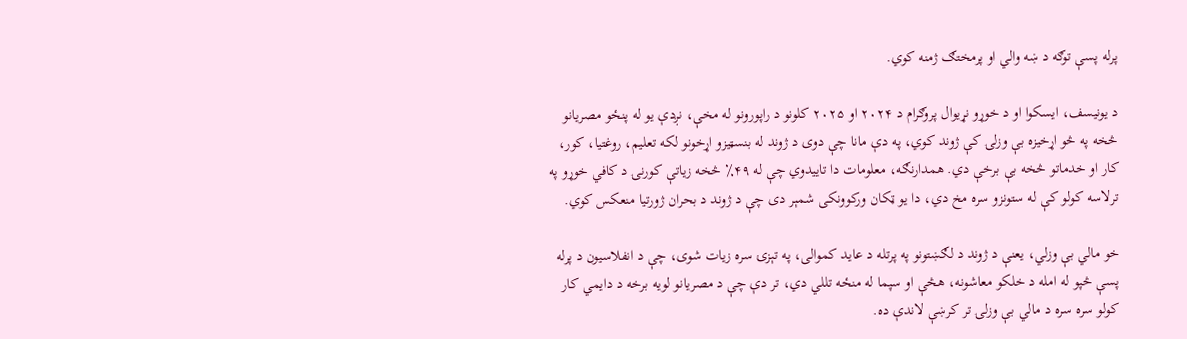پرله پسې توګه د ښه والي او پرمختګ ژمنه کوي.

د یونیسف، ایسکوا او د خوړو نړیوال پروګرام د ۲۰۲۴ او ۲۰۲۵ کلونو د راپورونو له مخې، نږدې یو له پنځو مصریانو څخه په څو اړخیزه بې وزلۍ کې ژوند کوي، په دې مانا چې دوی د ژوند له بنسټیزو اړخونو لکه تعلیم، روغتیا، کور، کار او خدماتو څخه بې برخې دي. همدارنګه، معلومات دا تاییدوي چې له ۴۹٪ څخه زیاتې کورنۍ د کافي خوړو په ترلاسه کولو کې له ستونزو سره مخ دي، دا یو ټکان ورکوونکی شمېر دی چې د ژوند د بحران ژورتیا منعکس کوي.

خو مالي بې وزلي، یعنې د ژوند د لګښتونو په پرتله د عاید کموالی، په تېزۍ سره زیات شوی، چې د انفلاسیون د پرله پسې څپو له امله د خلکو معاشونه، هڅې او سپما له منځه تللي دي، تر دې چې د مصریانو لویه برخه د دایمي کار کولو سره سره د مالي بې وزلۍ تر کرښې لاندې ده.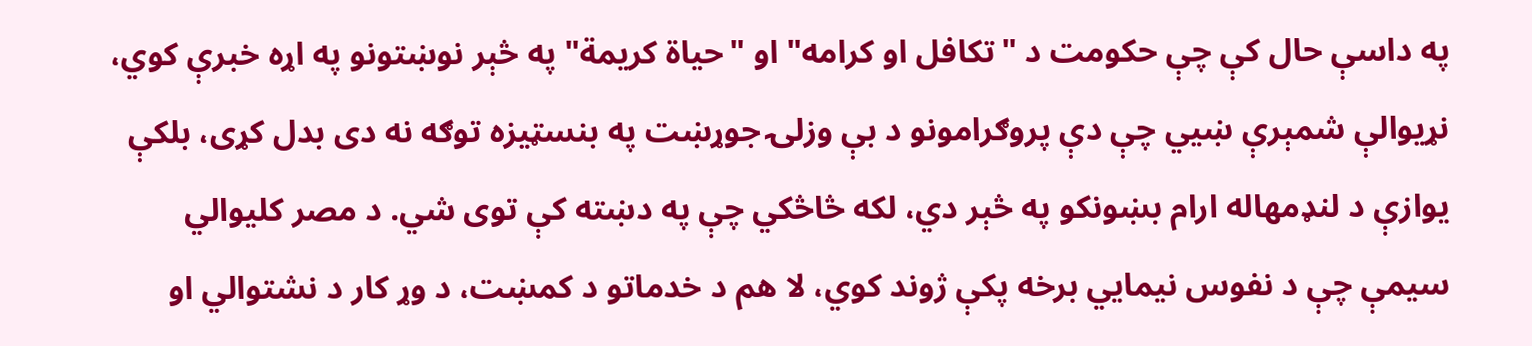په داسې حال کې چې حکومت د "تکافل او کرامه" او "حياة كريمة" په څېر نوښتونو په اړه خبرې کوي، نړیوالې شمېرې ښيي چې دې پروګرامونو د بې وزلۍ جوړښت په بنسټیزه توګه نه دی بدل کړی، بلکې یوازې د لنډمهاله ارام بښونکو په څېر دي، لکه څاڅکي چې په دښته کې توی شي. د مصر کلیوالي سیمې چې د نفوس نیمایي برخه پکې ژوند کوي، لا هم د خدماتو د کمښت، د وړ کار د نشتوالي او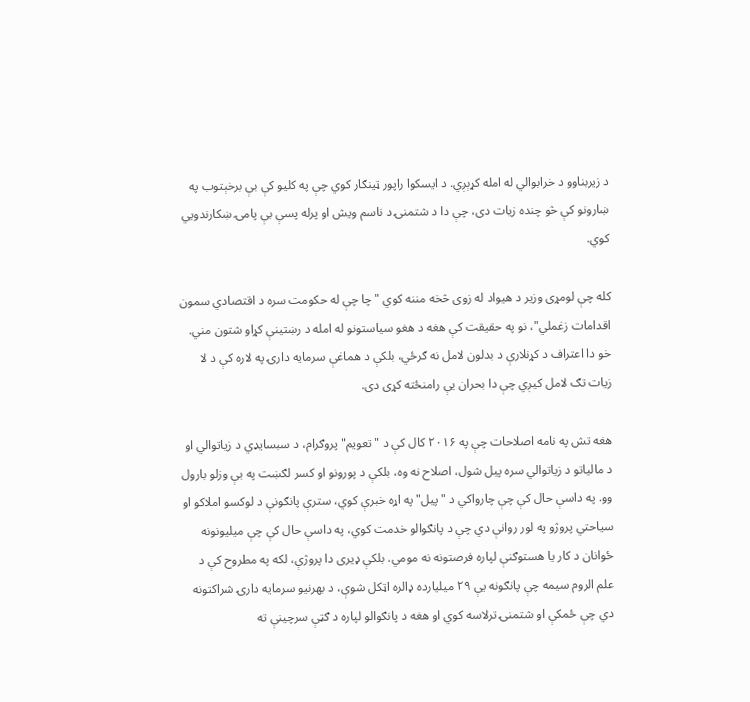د زیربناوو د خرابوالي له امله کړېږي. د ایسکوا راپور ټینګار کوي چې په کلیو کې بې برخېتوب په ښارونو کې څو چنده زیات دی، چې دا د شتمنۍ د ناسم ویش او پرله پسې بې پامۍ ښکارندویي کوي.

کله چې لومړی وزیر د هیواد له زوی څخه مننه کوي "چا چې له حکومت سره د اقتصادي سمون اقدامات زغملي"، نو په حقیقت کې هغه د هغو سیاستونو له امله د رښتینې کړاو شتون مني. خو دا اعتراف د کړنلارې د بدلون لامل نه ګرځي، بلکې د هماغې سرمایه دارۍ په لاره کې د لا زیات تګ لامل کیږي چې دا بحران یې رامنځته کړی دی.

هغه تش په نامه اصلاحات چې په ۲۰۱۶ کال کې د "تعویم" پروګرام، د سبسایډي د زیاتوالي او د مالیاتو د زیاتوالي سره پیل شول، اصلاح نه وه، بلکې د پورونو او کسر لګښت په بې وزلو بارول وو. په داسې حال کې چې چارواکي د "پیل" په اړه خبرې کوي، سترې پانګونې د لوکسو املاکو او سیاحتي پروژو په لور روانې دي چې د پانګوالو خدمت کوي، په داسې حال کې چې میلیونونه ځوانان د کار یا هستوګنې لپاره فرصتونه نه مومي. بلکې ډیری دا پروژې، لکه په مطروح کې د علم الروم سیمه چې پانګونه یې ۲۹ میلیارده ډالره اټکل شوې، د بهرنیو سرمایه دارۍ شراکتونه دي چې ځمکې او شتمنۍ ترلاسه کوي او هغه د پانګوالو لپاره د ګټې سرچینې ته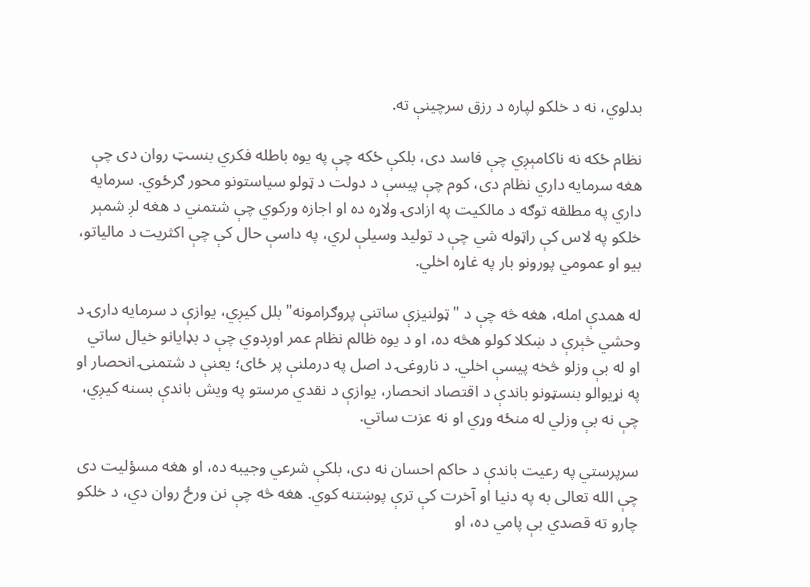بدلوي، نه د خلکو لپاره د رزق سرچینې ته.

نظام ځکه نه ناکامېږي چې فاسد دی، بلکې ځکه چې په یوه باطله فکري بنسټ روان دی چې هغه سرمایه داري نظام دی، کوم چې پیسې د دولت د ټولو سیاستونو محور ګرځوي. سرمایه داري په مطلقه توګه د مالکیت په ازادۍ ولاړه ده او اجازه ورکوي چې شتمني د هغه لږ شمېر خلکو په لاس کې راټوله شي چې د تولید وسیلې لري، په داسې حال کې چې اکثریت د مالیاتو، بیو او عمومي پورونو بار په غاړه اخلي.

له همدې امله، هغه څه چې د "ټولنیزې ساتنې پروګرامونه" بلل کیږي، یوازې د سرمایه دارۍ د وحشي څېرې د ښکلا کولو هڅه ده، او د یوه ظالم نظام عمر اوږدوي چې د بډایانو خیال ساتي او له بې وزلو څخه پیسې اخلي. د ناروغۍ د اصل په درملنې پر ځای؛ یعنې د شتمنۍ انحصار او په نړیوالو بنسټونو باندې د اقتصاد انحصار، یوازې د نقدي مرستو په ویش باندې بسنه کیږي، چې نه بې وزلي له منځه وړي او نه عزت ساتي.

سرپرستي په رعیت باندې د حاکم احسان نه دی، بلکې شرعي وجیبه ده، او هغه مسؤلیت دی چې الله تعالی به په دنیا او آخرت کې ترې پوښتنه کوي. هغه څه چې نن ورځ روان دي، د خلکو چارو ته قصدي بې پامي ده، او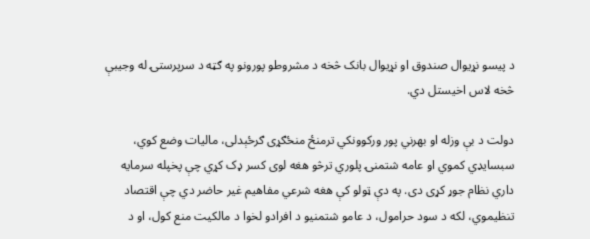د پیسو نړیوال صندوق او نړیوال بانک څخه د مشروطو پورونو په ګټه د سرپرستۍ له وجیبې څخه لاس اخیستل دي.

دولت د بې وزله او بهرني پور ورکوونکي ترمنځ منځګړی ګرځېدلی، مالیات وضع کوي، سبسایډي کموي او عامه شتمنۍ پلوري ترڅو هغه لوی کسر ډک کړي چې پخپله سرمایه داري نظام جوړ کړی دی. په دې ټولو کې هغه شرعي مفاهیم غیر حاضر دي چې اقتصاد تنظیموي، لکه د سود حرامول، د عامو شتمنیو د افرادو لخوا د مالکیت منع کول، او د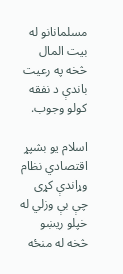مسلمانانو له بیت المال څخه په رعیت باندې د نفقه کولو وجوب.

اسلام یو بشپړ اقتصادي نظام وړاندې کړی چې بې وزلي له خپلو ریښو څخه له منځه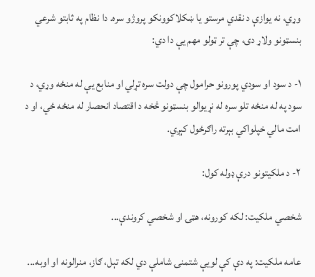وړي، نه یوازې د نقدي مرستو یا ښکلاکوونکو پروژو سره. دا نظام په ثابتو شرعي بنسټونو ولاړ دی، چې تر ټولو مهم یې دا دي:

۱- د سود او سودي پورونو حرامول چې دولت سره تړلي او منابع یې له منځه وړي، د سود په له منځه تلو سره له نړیوالو بنسټونو څخه د اقتصاد انحصار له منځه ځي، او د امت مالي خپلواکي بېرته راګرځول کېږي.

۲- د ملکیتونو درې ډوله کول:

شخصي ملکیت: لکه کورونه، هټۍ او شخصي کروندې...

عامه ملکیت: په دې کې لویې شتمنۍ شاملې دي لکه تېل، ګاز، منرالونه او اوبه...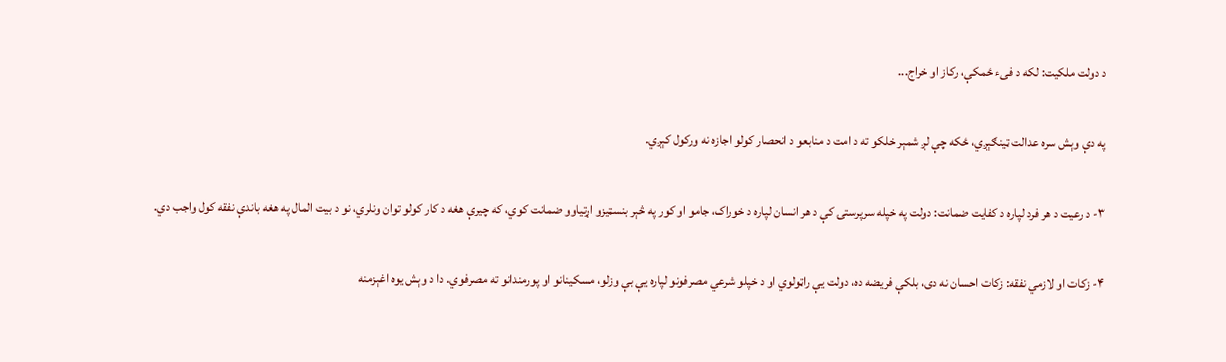د دولت ملکیت: لکه د فیء ځمکې، رکاز او خراج...

په دې وېش سره عدالت ټینګېږي، ځکه چې لږ شمېر خلکو ته د امت د منابعو د انحصار کولو اجازه نه ورکول کېږي.

۳- د رعیت د هر فرد لپاره د کفایت ضمانت: دولت په خپله سرپرستۍ کې د هر انسان لپاره د خوراک، جامو او کور په څېر بنسټیزو اړتیاوو ضمانت کوي، که چیرې هغه د کار کولو توان ونلري، نو د بیت المال په هغه باندې نفقه کول واجب دي.

۴- زکات او لازمي نفقه: زکات احسان نه دی، بلکې فریضه ده، دولت یې راټولوي او د خپلو شرعي مصرفونو لپاره یې بې وزلو، مسکینانو او پورمندانو ته مصرفوي. دا د وېش یوه اغېزمنه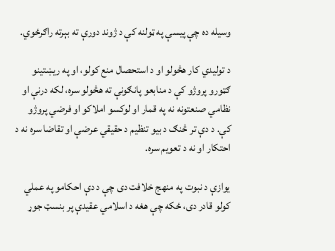وسیله ده چې پیسې په ټولنه کې د ژوند دورې ته بېرته راګرځوي.

د تولیدي کار هڅولو او د استحصال منع کولو، او په ریښتینو ګټورو پروژو کې د منابعو پانګونې ته هڅولو سره، لکه درنې او نظامي صنعتونه نه په قمار او لوکسو املاکو او فرضي پروژو کې. د دې تر څنګ د بیو تنظیم د حقیقي عرضې او تقاضا سره نه د احتکار او نه د تعویم سره.

یوازې د نبوت په منهج خلافت دی چې د دې احکامو په عملي کولو قادر دی، ځکه چې هغه د اسلامي عقیدې پر بنسټ جوړ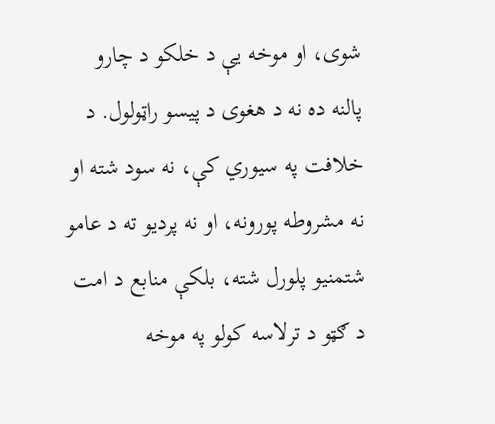شوی، او موخه یې د خلکو د چارو پالنه ده نه د هغوی د پیسو راټولول. د خلافت په سیوري کې، نه سود شته او نه مشروطه پورونه، او نه پردیو ته د عامو شتمنیو پلورل شته، بلکې منابع د امت د ګټو د ترلاسه کولو په موخه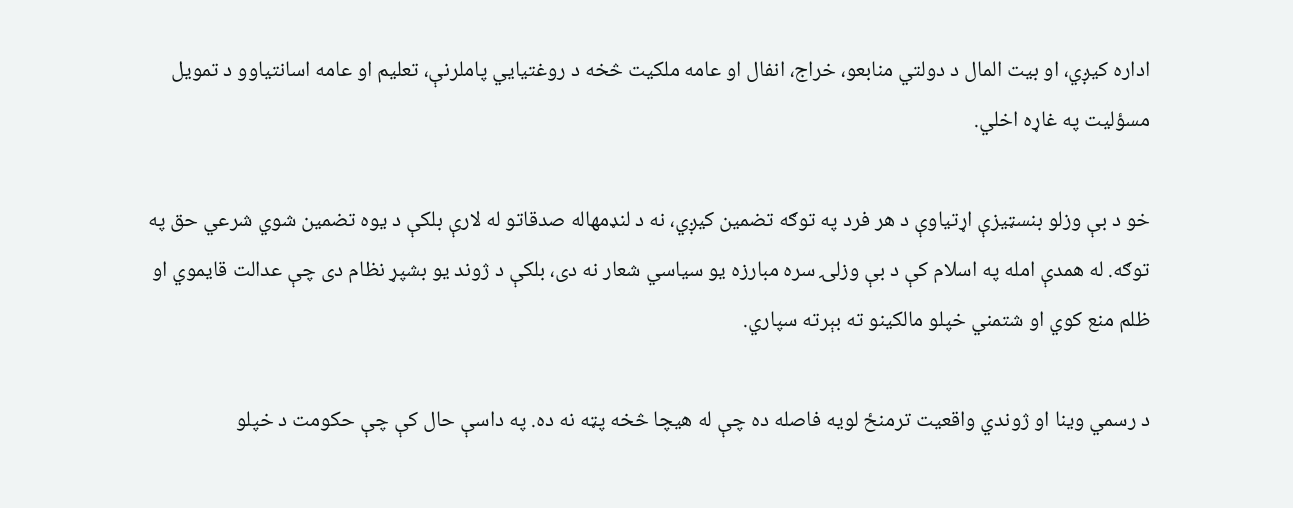اداره کیږي، او بیت المال د دولتي منابعو، خراج، انفال او عامه ملکیت څخه د روغتیايي پاملرنې، تعلیم او عامه اسانتیاوو د تمویل مسؤلیت په غاړه اخلي.

خو د بې وزلو بنسټیزې اړتیاوې د هر فرد په توګه تضمین کیږي، نه د لنډمهاله صدقاتو له لارې بلکې د یوه تضمین شوي شرعي حق په توګه. له همدې امله په اسلام کې د بې وزلۍ سره مبارزه یو سیاسي شعار نه دی، بلکې د ژوند یو بشپړ نظام دی چې عدالت قایموي او ظلم منع کوي او شتمني خپلو مالکینو ته بېرته سپاري.

د رسمي وینا او ژوندي واقعیت ترمنځ لویه فاصله ده چې له هیچا څخه پټه نه ده. په داسې حال کې چې حکومت د خپلو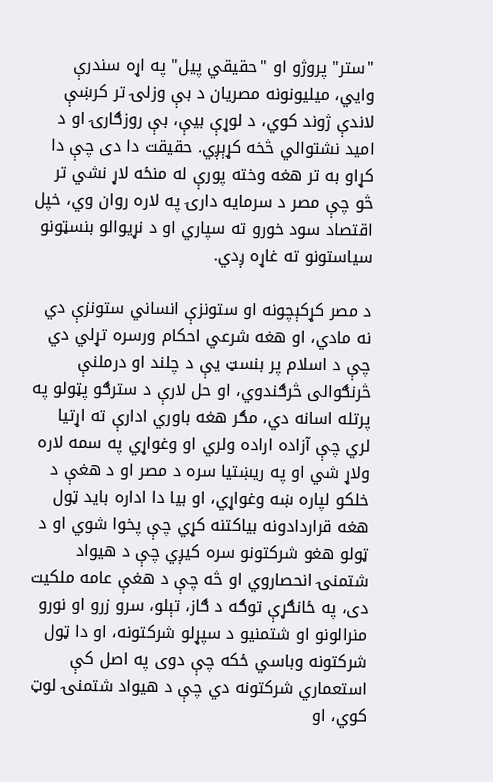"ستر" پروژو او "حقیقي پیل" په اړه سندرې وايي، میلیونونه مصریان د بې وزلۍ تر کرښې لاندې ژوند کوي، د لوړې بیې، بې روزګارۍ او د امید نشتوالي څخه کړېږي. حقیقت دا دی چې دا کړاو به تر هغه وخته پورې له منځه لاړ نشي تر څو چې مصر د سرمایه دارۍ په لاره روان وي، خپل اقتصاد سود خورو ته سپاري او د نړیوالو بنسټونو سیاستونو ته غاړه ږدي.

د مصر کړکېچونه او ستونزې انساني ستونزې دي نه مادي، او هغه شرعي احکام ورسره تړلي دي چې د اسلام پر بنسټ یې د چلند او درملنې څرنګوالی څرګندوي، او حل لارې د سترګو پټولو په پرتله اسانه دي، مګر هغه باوري ادارې ته اړتیا لري چې آزاده اراده ولري او وغواړي په سمه لاره ولاړ شي او په ریښتیا سره د مصر او د هغې د خلکو لپاره ښه وغواړي، او بیا دا اداره باید ټول هغه قراردادونه بیاکتنه کړي چې پخوا شوي او د ټولو هغو شرکتونو سره کیږي چې د هیواد شتمنۍ انحصاروي او څه چې د هغې عامه ملکیت دی، په ځانګړې توګه د ګاز، تېلو، سرو زرو او نورو منرالونو او شتمنیو د سپړلو شرکتونه، او دا ټول شرکتونه وباسي ځکه چې دوی په اصل کې استعماري شرکتونه دي چې د هیواد شتمنۍ لوټ کوي، او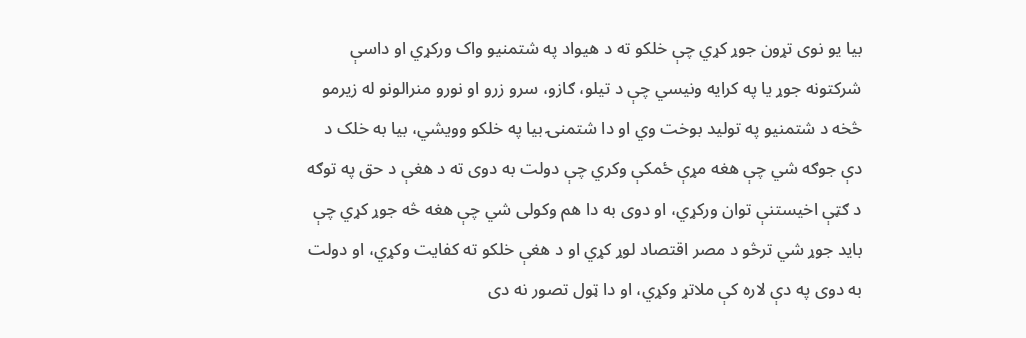بیا یو نوی تړون جوړ کړي چې خلکو ته د هیواد په شتمنیو واک ورکړي او داسې شرکتونه جوړ یا په کرایه ونیسي چې د تیلو، ګازو، سرو زرو او نورو منرالونو له زیرمو څخه د شتمنیو په تولید بوخت وي او دا شتمنۍ بیا په خلکو وویشي، بیا به خلک د دې جوګه شي چې هغه مړې ځمکې وکري چې دولت به دوی ته د هغې د حق په توګه د ګټې اخیستنې توان ورکړي، او دوی به دا هم وکولی شي چې هغه څه جوړ کړي چې باید جوړ شي ترڅو د مصر اقتصاد لوړ کړي او د هغې خلکو ته کفایت وکړي، او دولت به دوی په دې لاره کې ملاتړ وکړي، او دا ټول تصور نه دی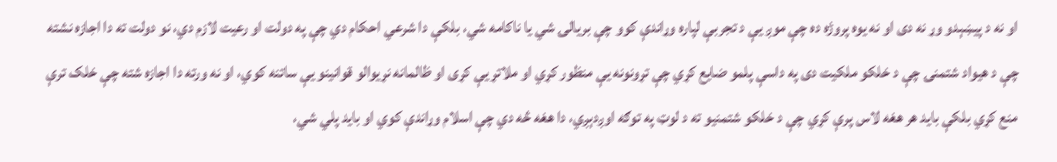او نه د پیښېدو وړ نه دی او نه یوه پروژه ده چې موږ یې د تجربې لپاره وړاندې کوو چې بریالۍ شي یا ناکامه شي، بلکې دا شرعي احکام دي چې په دولت او رعیت لازم دي، نو دولت ته دا اجازه نشته چې د هیواد شتمنۍ چې د خلکو ملکیت دی په داسې پلمو ضایع کړي چې تړونونه یې منظور کړي او ملاتړ یې کړی او ظالمانه نړیوالو قوانینو یې ساتنه کوي، او نه ورته دا اجازه شته چې خلک ترې منع کړي بلکې باید هر هغه لاس پرې کړي چې د خلکو شتمنیو ته د لوټ په توګه اوږدېږي، دا هغه څه دي چې اسلام وړاندې کوي او باید پلي شي،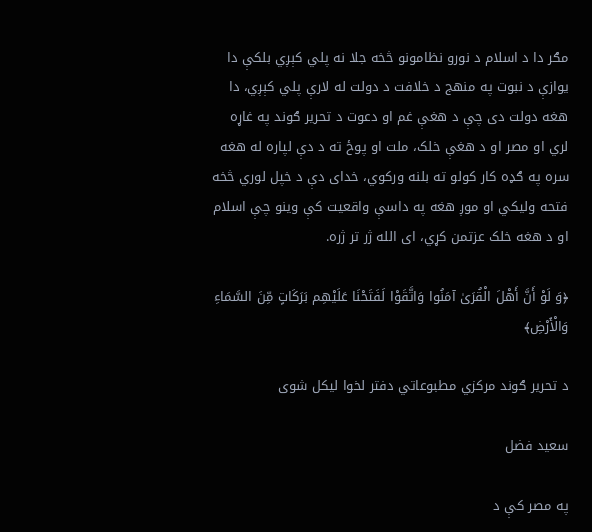مګر دا د اسلام د نورو نظامونو څخه جلا نه پلي کېږي بلکې دا یوازې د نبوت په منهج د خلافت د دولت له لارې پلي کېږي، دا هغه دولت دی چې د هغې غم او دعوت د تحریر ګوند په غاړه لري او مصر او د هغې خلک، ملت او پوځ ته د دې لپاره له هغه سره په ګډه کار کولو ته بلنه ورکوي، خدای دې د خپل لوري څخه فتحه ولیکي او موږ هغه په داسې واقعیت کې وینو چې اسلام او د هغه خلک عزتمن کړي، ای الله ژر تر ژره.

﴿وَ لَوْ أَنَّ أَهْلَ الْقُرَىٰ آمَنُوا وَاتَّقَوْا لَفَتَحْنَا عَلَيْهِم بَرَكَاتٍ مِّنَ السَّمَاءِ وَالْأَرْضِ﴾

د تحریر ګوند مرکزي مطبوعاتي دفتر لخوا لیکل شوی

سعید فضل

په مصر کې د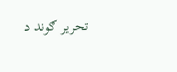تحریر ګوند د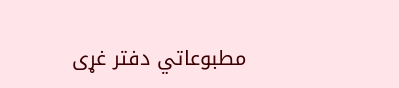مطبوعاتي دفتر غړی